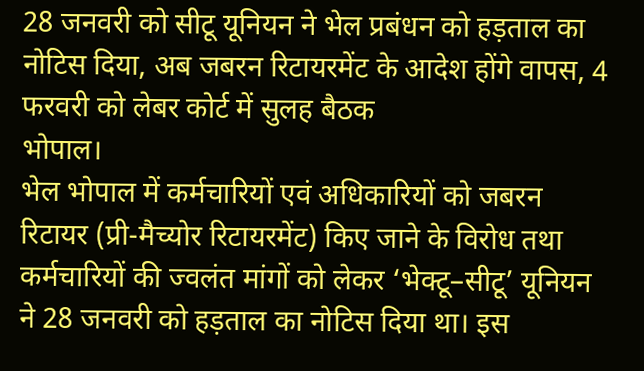28 जनवरी को सीटू यूनियन ने भेल प्रबंधन को हड़ताल का नोटिस दिया, अब जबरन रिटायरमेंट के आदेश होंगे वापस, 4 फरवरी को लेबर कोर्ट में सुलह बैठक
भोपाल।
भेल भोपाल में कर्मचारियों एवं अधिकारियों को जबरन रिटायर (प्री-मैच्योर रिटायरमेंट) किए जाने के विरोध तथा कर्मचारियों की ज्वलंत मांगों को लेकर ‘भेक्टू–सीटू’ यूनियन ने 28 जनवरी को हड़ताल का नोटिस दिया था। इस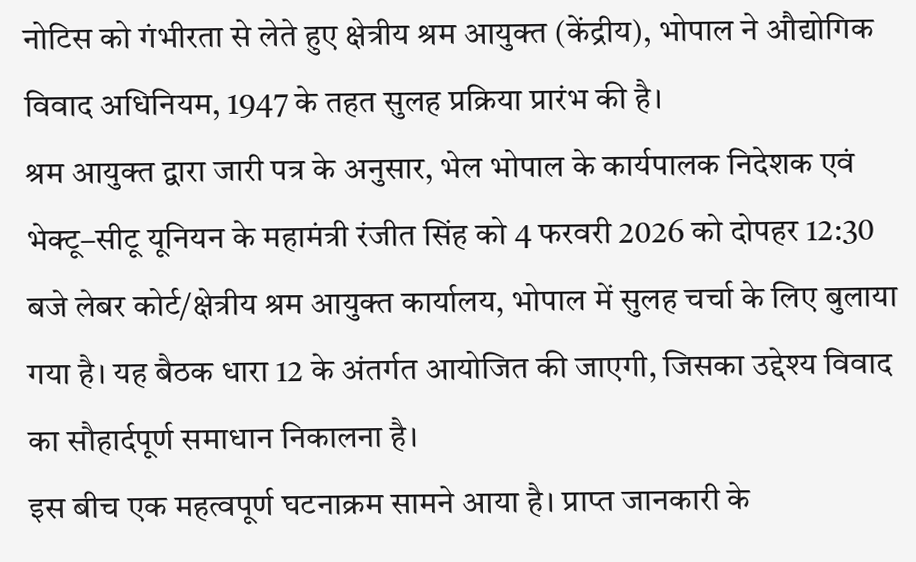नोटिस को गंभीरता से लेते हुए क्षेत्रीय श्रम आयुक्त (केंद्रीय), भोपाल ने औद्योगिक विवाद अधिनियम, 1947 के तहत सुलह प्रक्रिया प्रारंभ की है।
श्रम आयुक्त द्वारा जारी पत्र के अनुसार, भेल भोपाल के कार्यपालक निदेशक एवं भेक्टू–सीटू यूनियन के महामंत्री रंजीत सिंह को 4 फरवरी 2026 को दोपहर 12:30 बजे लेबर कोर्ट/क्षेत्रीय श्रम आयुक्त कार्यालय, भोपाल में सुलह चर्चा के लिए बुलाया गया है। यह बैठक धारा 12 के अंतर्गत आयोजित की जाएगी, जिसका उद्देश्य विवाद का सौहार्दपूर्ण समाधान निकालना है।
इस बीच एक महत्वपूर्ण घटनाक्रम सामने आया है। प्राप्त जानकारी के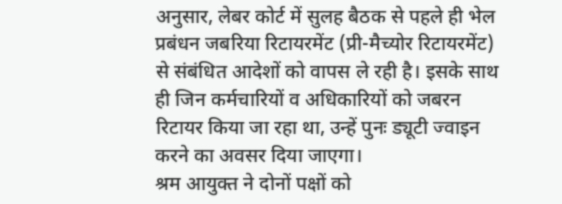अनुसार, लेबर कोर्ट में सुलह बैठक से पहले ही भेल प्रबंधन जबरिया रिटायरमेंट (प्री-मैच्योर रिटायरमेंट) से संबंधित आदेशों को वापस ले रही है। इसके साथ ही जिन कर्मचारियों व अधिकारियों को जबरन रिटायर किया जा रहा था, उन्हें पुनः ड्यूटी ज्वाइन करने का अवसर दिया जाएगा।
श्रम आयुक्त ने दोनों पक्षों को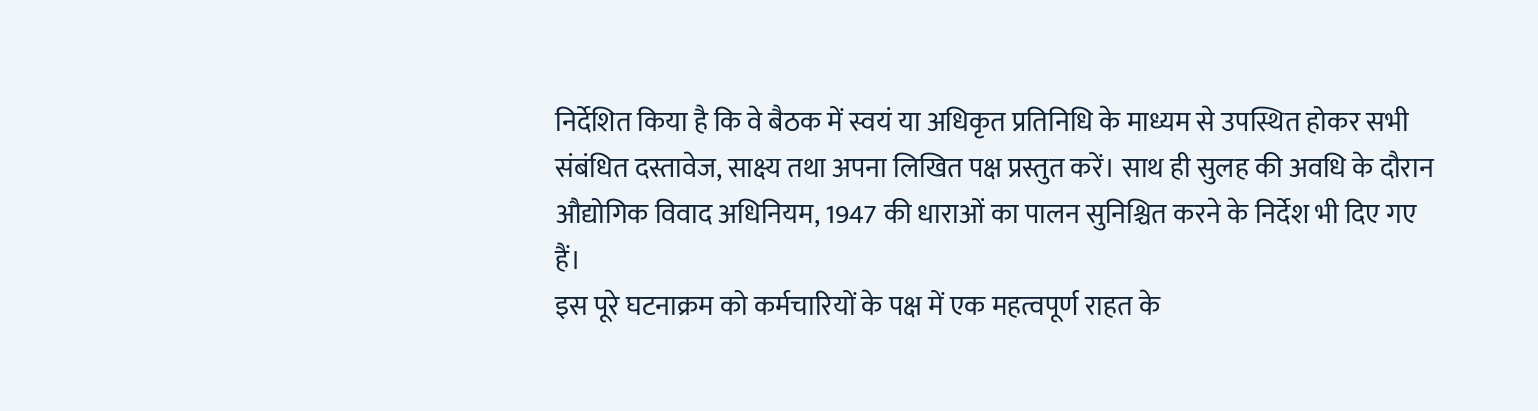निर्देशित किया है कि वे बैठक में स्वयं या अधिकृत प्रतिनिधि के माध्यम से उपस्थित होकर सभी संबंधित दस्तावेज, साक्ष्य तथा अपना लिखित पक्ष प्रस्तुत करें। साथ ही सुलह की अवधि के दौरान औद्योगिक विवाद अधिनियम, 1947 की धाराओं का पालन सुनिश्चित करने के निर्देश भी दिए गए हैं।
इस पूरे घटनाक्रम को कर्मचारियों के पक्ष में एक महत्वपूर्ण राहत के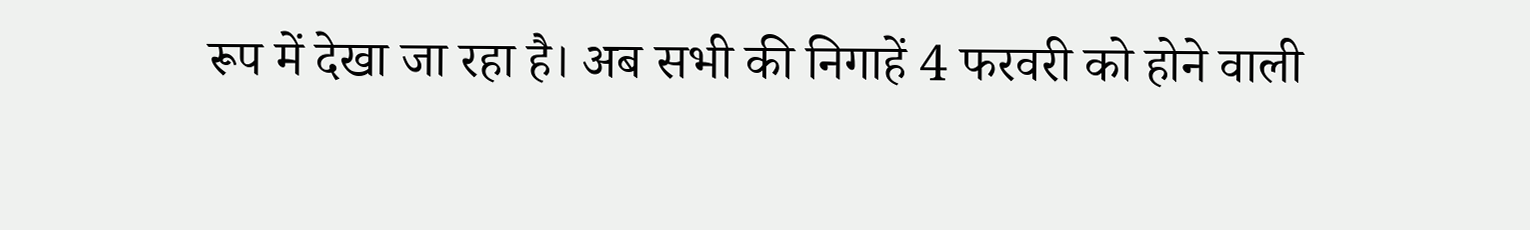रूप में देखा जा रहा है। अब सभी की निगाहें 4 फरवरी को होने वाली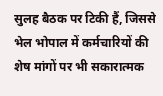सुलह बैठक पर टिकी हैं, जिससे भेल भोपाल में कर्मचारियों की शेष मांगों पर भी सकारात्मक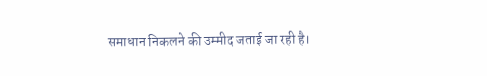समाधान निकलने की उम्मीद जताई जा रही है।